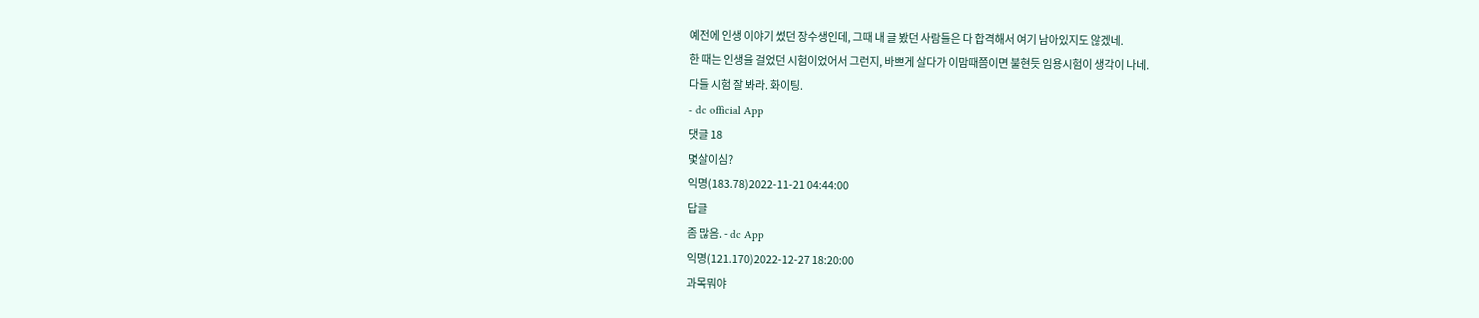예전에 인생 이야기 썼던 장수생인데, 그때 내 글 봤던 사람들은 다 합격해서 여기 남아있지도 않겠네.
한 때는 인생을 걸었던 시험이었어서 그런지, 바쁘게 살다가 이맘때쯤이면 불현듯 임용시험이 생각이 나네.
다들 시험 잘 봐라. 화이팅.
- dc official App
댓글 18
몇살이심?
익명(183.78)2022-11-21 04:44:00
답글
좀 많음. - dc App
익명(121.170)2022-12-27 18:20:00
과목뭐야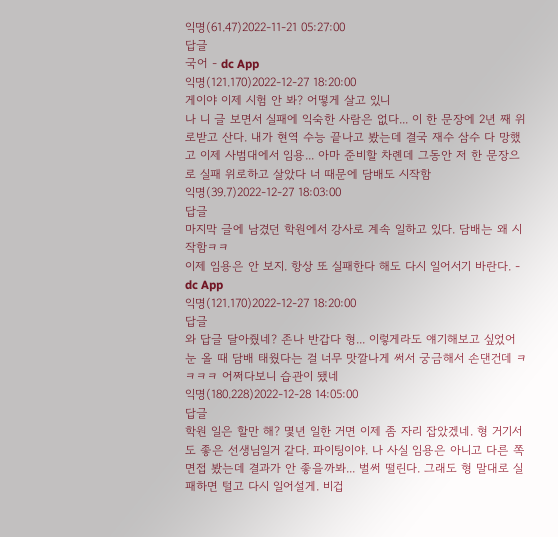익명(61.47)2022-11-21 05:27:00
답글
국어 - dc App
익명(121.170)2022-12-27 18:20:00
게이야 이제 시험 안 봐? 어떻게 살고 있니
나 니 글 보면서 실패에 익숙한 사람은 없다... 이 한 문장에 2년 째 위로받고 산다. 내가 현역 수능 끝나고 봤는데 결국 재수 삼수 다 망했고 이제 사범대에서 임용... 아마 준비할 차롄데 그동안 저 한 문장으로 실패 위로하고 살았다 너 때문에 담배도 시작함
익명(39.7)2022-12-27 18:03:00
답글
마지막 글에 남겼던 학원에서 강사로 계속 일하고 있다. 담배는 왜 시작함ㅋㅋ
이제 임용은 안 보지. 항상 또 실패한다 해도 다시 일어서기 바란다. - dc App
익명(121.170)2022-12-27 18:20:00
답글
와 답글 달아줬네? 존나 반갑다 형... 이렇게라도 얘기해보고 싶었어 눈 올 때 담배 태웠다는 걸 너무 맛깔나게 써서 궁금해서 손댄건데 ㅋㅋㅋㅋ 어쩌다보니 습관이 됐네
익명(180.228)2022-12-28 14:05:00
답글
학원 일은 할만 해? 몇년 일한 거면 이제 좀 자리 잡았겠네. 형 거기서도 좋은 선생님일거 같다. 파이팅이야. 나 사실 임용은 아니고 다른 쪽 면접 봤는데 결과가 안 좋을까봐... 벌써 떨린다. 그래도 형 말대로 실패하면 털고 다시 일어설게. 비겁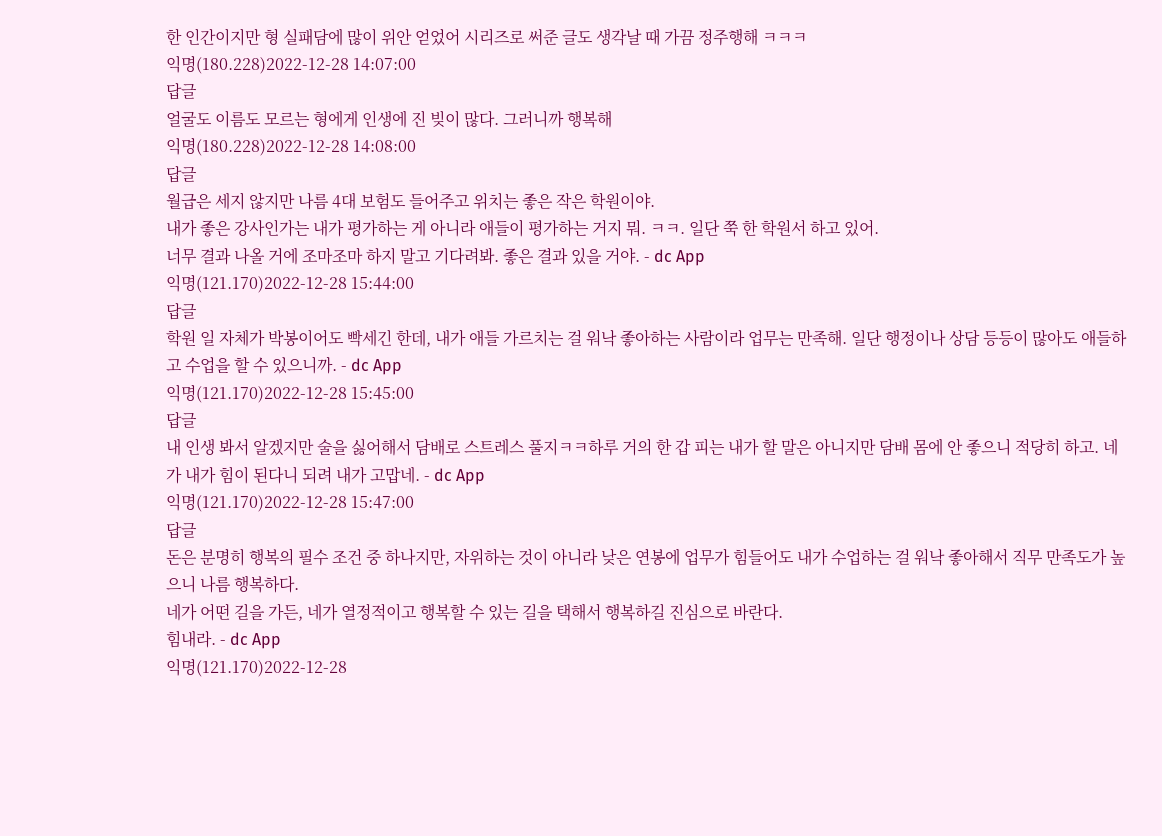한 인간이지만 형 실패담에 많이 위안 얻었어 시리즈로 써준 글도 생각날 때 가끔 정주행해 ㅋㅋㅋ
익명(180.228)2022-12-28 14:07:00
답글
얼굴도 이름도 모르는 형에게 인생에 진 빚이 많다. 그러니까 행복해
익명(180.228)2022-12-28 14:08:00
답글
월급은 세지 않지만 나름 4대 보험도 들어주고 위치는 좋은 작은 학원이야.
내가 좋은 강사인가는 내가 평가하는 게 아니라 애들이 평가하는 거지 뭐. ㅋㅋ. 일단 쭉 한 학원서 하고 있어.
너무 결과 나올 거에 조마조마 하지 말고 기다려봐. 좋은 결과 있을 거야. - dc App
익명(121.170)2022-12-28 15:44:00
답글
학원 일 자체가 박봉이어도 빡세긴 한데, 내가 애들 가르치는 걸 워낙 좋아하는 사람이라 업무는 만족해. 일단 행정이나 상담 등등이 많아도 애들하고 수업을 할 수 있으니까. - dc App
익명(121.170)2022-12-28 15:45:00
답글
내 인생 봐서 알겠지만 술을 싫어해서 담배로 스트레스 풀지ㅋㅋ하루 거의 한 갑 피는 내가 할 말은 아니지만 담배 몸에 안 좋으니 적당히 하고. 네가 내가 힘이 된다니 되려 내가 고맙네. - dc App
익명(121.170)2022-12-28 15:47:00
답글
돈은 분명히 행복의 필수 조건 중 하나지만, 자위하는 것이 아니라 낮은 연봉에 업무가 힘들어도 내가 수업하는 걸 워낙 좋아해서 직무 만족도가 높으니 나름 행복하다.
네가 어떤 길을 가든, 네가 열정적이고 행복할 수 있는 길을 택해서 행복하길 진심으로 바란다.
힘내라. - dc App
익명(121.170)2022-12-28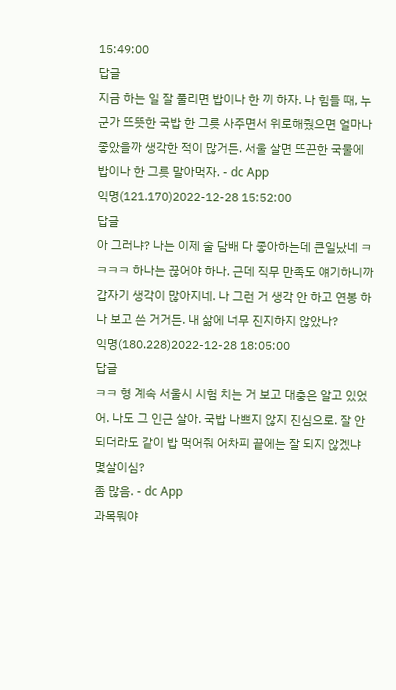15:49:00
답글
지금 하는 일 잘 풀리면 밥이나 한 끼 하자. 나 힘들 때, 누군가 뜨뜻한 국밥 한 그릇 사주면서 위로해줬으면 얼마나 좋았을까 생각한 적이 많거든. 서울 살면 뜨끈한 국물에 밥이나 한 그릇 말아먹자. - dc App
익명(121.170)2022-12-28 15:52:00
답글
아 그러냐? 나는 이제 술 담배 다 좋아하는데 큰일났네 ㅋㅋㅋㅋ 하나는 끊어야 하나. 근데 직무 만족도 얘기하니까 갑자기 생각이 많아지네. 나 그런 거 생각 안 하고 연봉 하나 보고 쓴 거거든. 내 삶에 너무 진지하지 않았나?
익명(180.228)2022-12-28 18:05:00
답글
ㅋㅋ 형 계속 서울시 시험 치는 거 보고 대충은 알고 있었어. 나도 그 인근 살아. 국밥 나쁘지 않지 진심으로. 잘 안 되더라도 같이 밥 먹어줘 어차피 끝에는 잘 되지 않겠냐
몇살이심?
좀 많음. - dc App
과목뭐야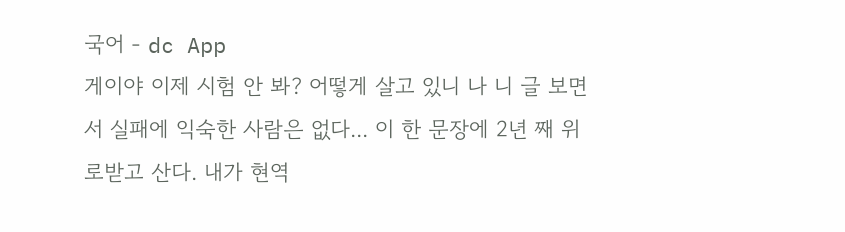국어 - dc App
게이야 이제 시험 안 봐? 어떻게 살고 있니 나 니 글 보면서 실패에 익숙한 사람은 없다... 이 한 문장에 2년 째 위로받고 산다. 내가 현역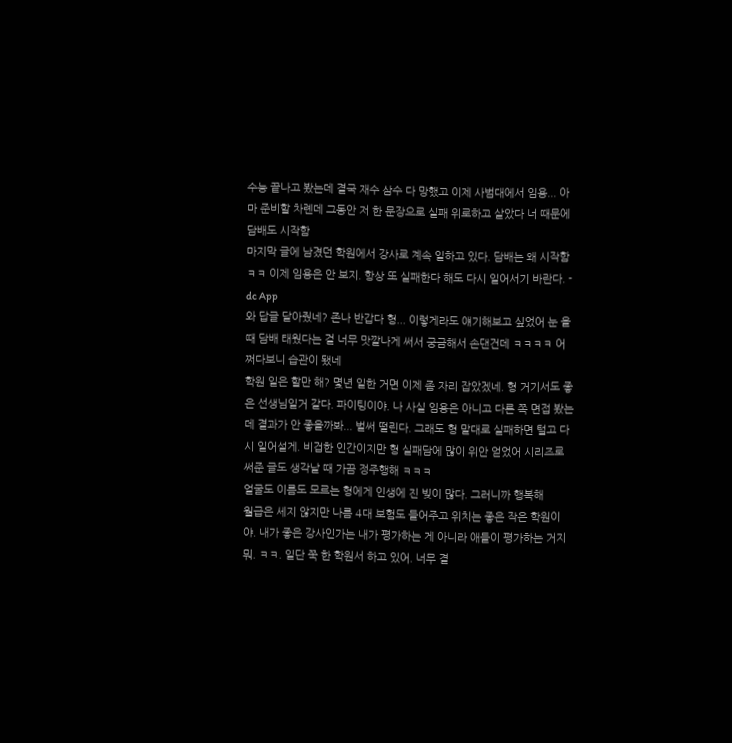수능 끝나고 봤는데 결국 재수 삼수 다 망했고 이제 사범대에서 임용... 아마 준비할 차롄데 그동안 저 한 문장으로 실패 위로하고 살았다 너 때문에 담배도 시작함
마지막 글에 남겼던 학원에서 강사로 계속 일하고 있다. 담배는 왜 시작함ㅋㅋ 이제 임용은 안 보지. 항상 또 실패한다 해도 다시 일어서기 바란다. - dc App
와 답글 달아줬네? 존나 반갑다 형... 이렇게라도 얘기해보고 싶었어 눈 올 때 담배 태웠다는 걸 너무 맛깔나게 써서 궁금해서 손댄건데 ㅋㅋㅋㅋ 어쩌다보니 습관이 됐네
학원 일은 할만 해? 몇년 일한 거면 이제 좀 자리 잡았겠네. 형 거기서도 좋은 선생님일거 같다. 파이팅이야. 나 사실 임용은 아니고 다른 쪽 면접 봤는데 결과가 안 좋을까봐... 벌써 떨린다. 그래도 형 말대로 실패하면 털고 다시 일어설게. 비겁한 인간이지만 형 실패담에 많이 위안 얻었어 시리즈로 써준 글도 생각날 때 가끔 정주행해 ㅋㅋㅋ
얼굴도 이름도 모르는 형에게 인생에 진 빚이 많다. 그러니까 행복해
월급은 세지 않지만 나름 4대 보험도 들어주고 위치는 좋은 작은 학원이야. 내가 좋은 강사인가는 내가 평가하는 게 아니라 애들이 평가하는 거지 뭐. ㅋㅋ. 일단 쭉 한 학원서 하고 있어. 너무 결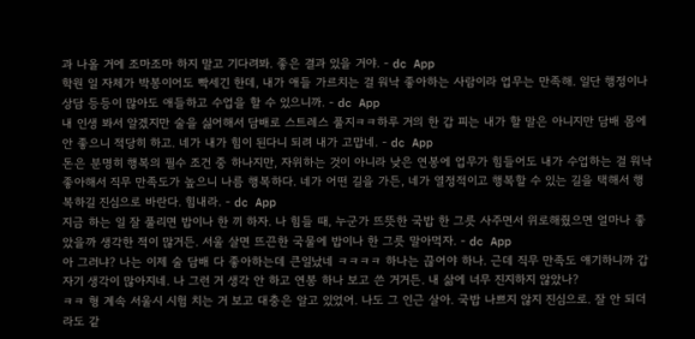과 나올 거에 조마조마 하지 말고 기다려봐. 좋은 결과 있을 거야. - dc App
학원 일 자체가 박봉이어도 빡세긴 한데, 내가 애들 가르치는 걸 워낙 좋아하는 사람이라 업무는 만족해. 일단 행정이나 상담 등등이 많아도 애들하고 수업을 할 수 있으니까. - dc App
내 인생 봐서 알겠지만 술을 싫어해서 담배로 스트레스 풀지ㅋㅋ하루 거의 한 갑 피는 내가 할 말은 아니지만 담배 몸에 안 좋으니 적당히 하고. 네가 내가 힘이 된다니 되려 내가 고맙네. - dc App
돈은 분명히 행복의 필수 조건 중 하나지만, 자위하는 것이 아니라 낮은 연봉에 업무가 힘들어도 내가 수업하는 걸 워낙 좋아해서 직무 만족도가 높으니 나름 행복하다. 네가 어떤 길을 가든, 네가 열정적이고 행복할 수 있는 길을 택해서 행복하길 진심으로 바란다. 힘내라. - dc App
지금 하는 일 잘 풀리면 밥이나 한 끼 하자. 나 힘들 때, 누군가 뜨뜻한 국밥 한 그릇 사주면서 위로해줬으면 얼마나 좋았을까 생각한 적이 많거든. 서울 살면 뜨끈한 국물에 밥이나 한 그릇 말아먹자. - dc App
아 그러냐? 나는 이제 술 담배 다 좋아하는데 큰일났네 ㅋㅋㅋㅋ 하나는 끊어야 하나. 근데 직무 만족도 얘기하니까 갑자기 생각이 많아지네. 나 그런 거 생각 안 하고 연봉 하나 보고 쓴 거거든. 내 삶에 너무 진지하지 않았나?
ㅋㅋ 형 계속 서울시 시험 치는 거 보고 대충은 알고 있었어. 나도 그 인근 살아. 국밥 나쁘지 않지 진심으로. 잘 안 되더라도 같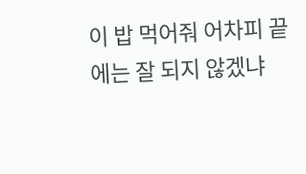이 밥 먹어줘 어차피 끝에는 잘 되지 않겠냐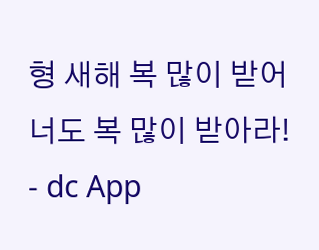형 새해 복 많이 받어
너도 복 많이 받아라! - dc App